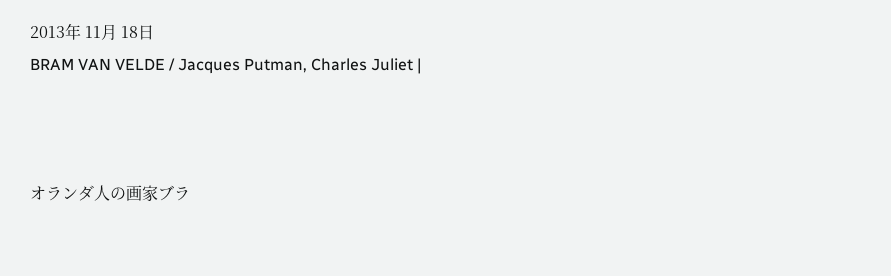2013年 11月 18日
BRAM VAN VELDE / Jacques Putman, Charles Juliet |



オランダ人の画家ブラ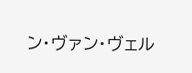ン・ヴァン・ヴェル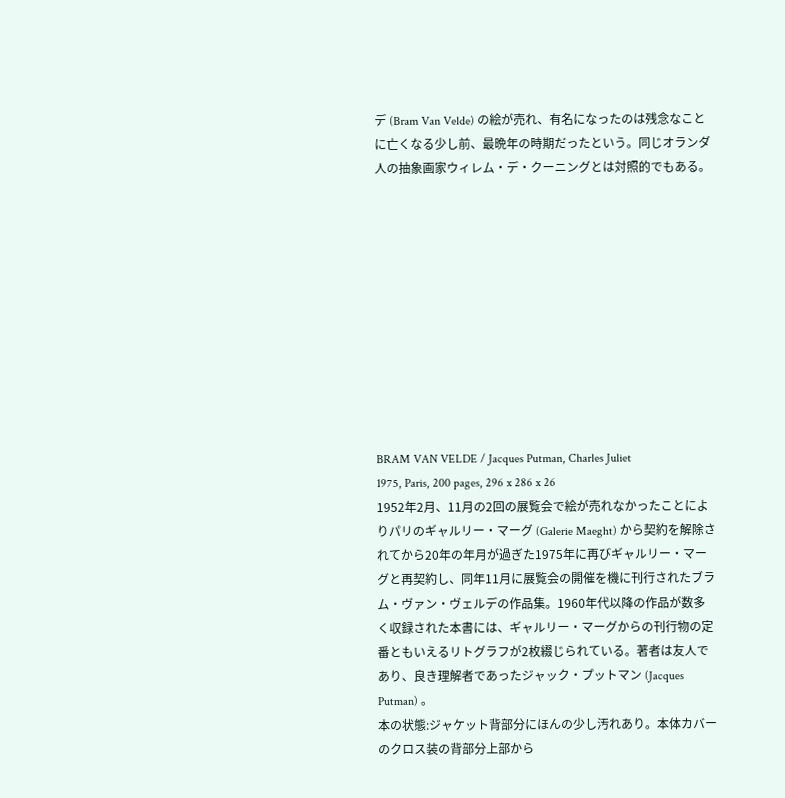デ (Bram Van Velde) の絵が売れ、有名になったのは残念なことに亡くなる少し前、最晩年の時期だったという。同じオランダ人の抽象画家ウィレム・デ・クーニングとは対照的でもある。











BRAM VAN VELDE / Jacques Putman, Charles Juliet
1975, Paris, 200 pages, 296 x 286 x 26
1952年2月、11月の2回の展覧会で絵が売れなかったことによりパリのギャルリー・マーグ (Galerie Maeght) から契約を解除されてから20年の年月が過ぎた1975年に再びギャルリー・マーグと再契約し、同年11月に展覧会の開催を機に刊行されたブラム・ヴァン・ヴェルデの作品集。1960年代以降の作品が数多く収録された本書には、ギャルリー・マーグからの刊行物の定番ともいえるリトグラフが2枚綴じられている。著者は友人であり、良き理解者であったジャック・プットマン (Jacques Putman) 。
本の状態:ジャケット背部分にほんの少し汚れあり。本体カバーのクロス装の背部分上部から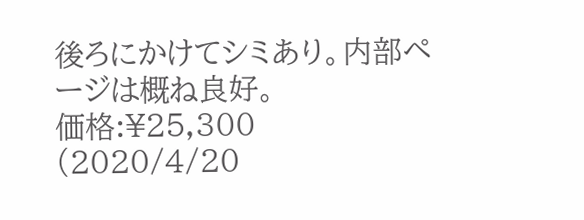後ろにかけてシミあり。内部ページは概ね良好。
価格:¥25,300 (2020/4/20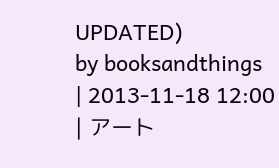UPDATED)
by booksandthings
| 2013-11-18 12:00
| アート